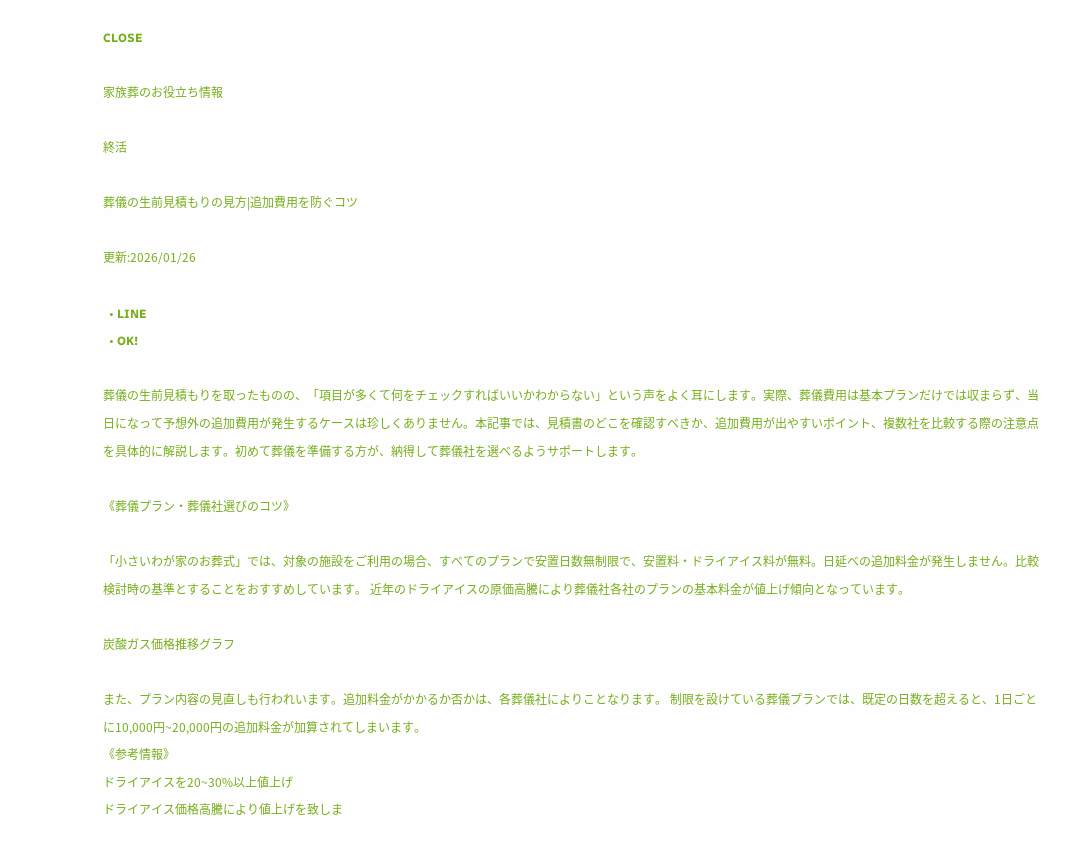CLOSE

家族葬のお役立ち情報

終活

葬儀の生前見積もりの見方|追加費用を防ぐコツ

更新:2026/01/26

  • LINE
  • OK!

葬儀の生前見積もりを取ったものの、「項目が多くて何をチェックすればいいかわからない」という声をよく耳にします。実際、葬儀費用は基本プランだけでは収まらず、当日になって予想外の追加費用が発生するケースは珍しくありません。本記事では、見積書のどこを確認すべきか、追加費用が出やすいポイント、複数社を比較する際の注意点を具体的に解説します。初めて葬儀を準備する方が、納得して葬儀社を選べるようサポートします。

《葬儀プラン・葬儀社選びのコツ》

「小さいわが家のお葬式」では、対象の施設をご利用の場合、すべてのプランで安置日数無制限で、安置料・ドライアイス料が無料。日延べの追加料金が発生しません。比較検討時の基準とすることをおすすめしています。 近年のドライアイスの原価高騰により葬儀社各社のプランの基本料金が値上げ傾向となっています。

炭酸ガス価格推移グラフ

また、プラン内容の見直しも行われいます。追加料金がかかるか否かは、各葬儀社によりことなります。 制限を設けている葬儀プランでは、既定の日数を超えると、1日ごとに10,000円~20,000円の追加料金が加算されてしまいます。
《参考情報》
ドライアイスを20~30%以上値上げ
ドライアイス価格高騰により値上げを致しま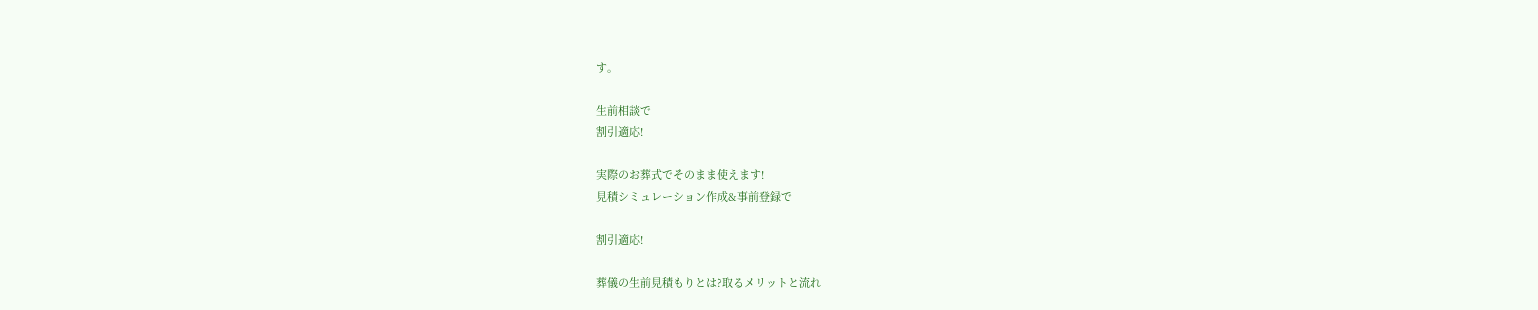す。

生前相談で
割引適応!

実際のお葬式でそのまま使えます!
見積シミュレーション作成&事前登録で

割引適応!

葬儀の生前見積もりとは?取るメリットと流れ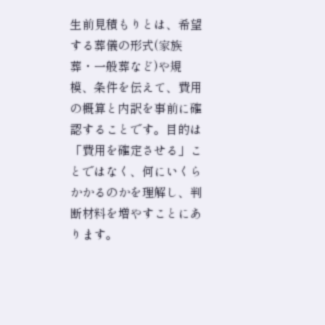生前見積もりとは、希望する葬儀の形式(家族葬・一般葬など)や規模、条件を伝えて、費用の概算と内訳を事前に確認することです。目的は「費用を確定させる」ことではなく、何にいくらかかるのかを理解し、判断材料を増やすことにあります。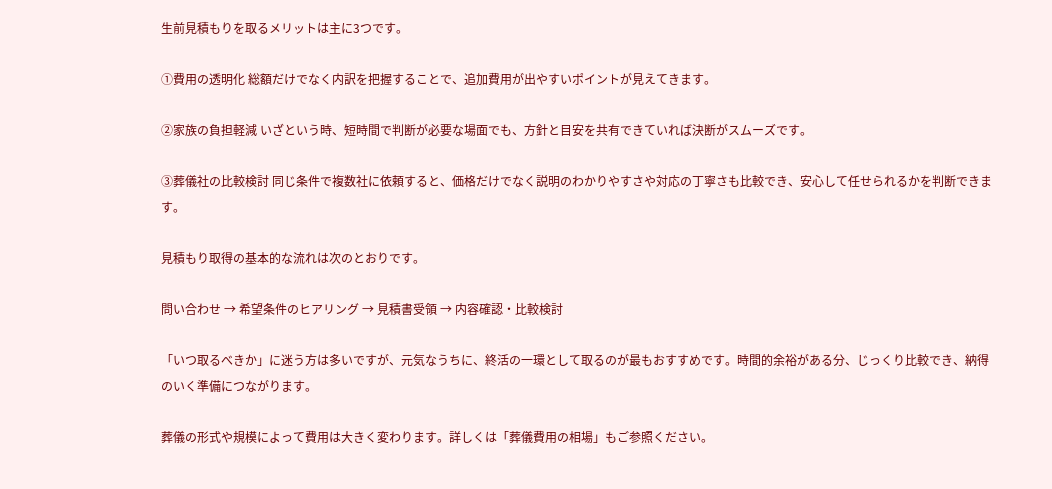生前見積もりを取るメリットは主に3つです。

①費用の透明化 総額だけでなく内訳を把握することで、追加費用が出やすいポイントが見えてきます。

②家族の負担軽減 いざという時、短時間で判断が必要な場面でも、方針と目安を共有できていれば決断がスムーズです。

③葬儀社の比較検討 同じ条件で複数社に依頼すると、価格だけでなく説明のわかりやすさや対応の丁寧さも比較でき、安心して任せられるかを判断できます。

見積もり取得の基本的な流れは次のとおりです。

問い合わせ → 希望条件のヒアリング → 見積書受領 → 内容確認・比較検討

「いつ取るべきか」に迷う方は多いですが、元気なうちに、終活の一環として取るのが最もおすすめです。時間的余裕がある分、じっくり比較でき、納得のいく準備につながります。

葬儀の形式や規模によって費用は大きく変わります。詳しくは「葬儀費用の相場」もご参照ください。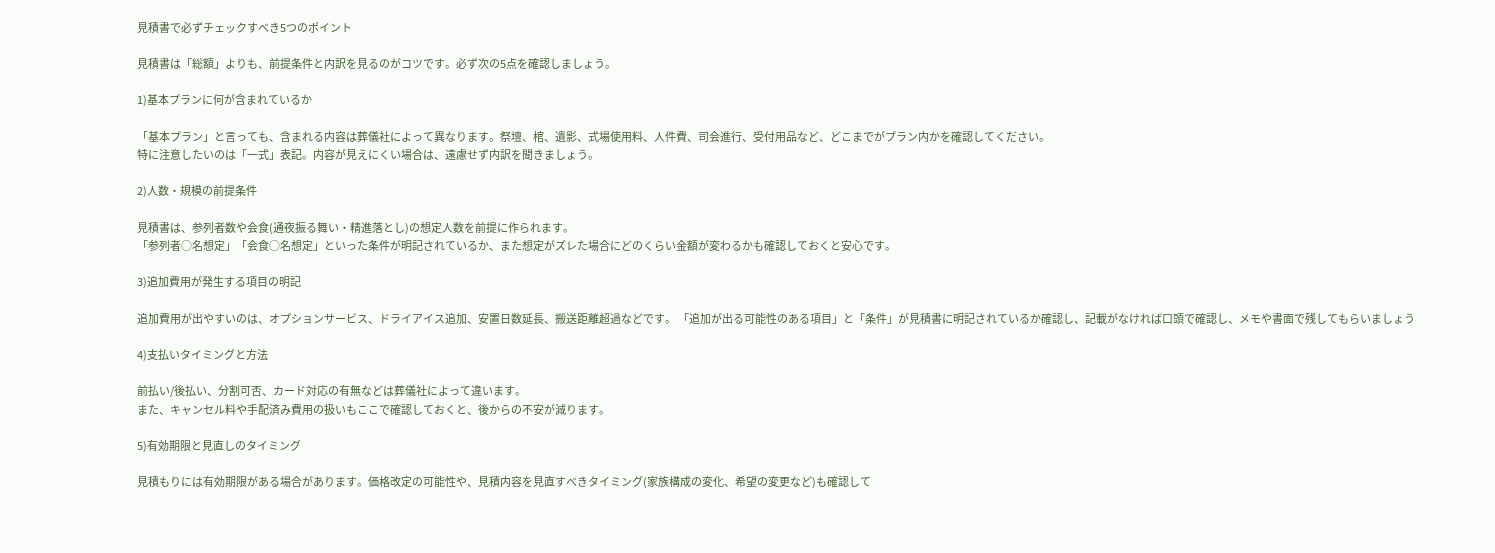見積書で必ずチェックすべき5つのポイント

見積書は「総額」よりも、前提条件と内訳を見るのがコツです。必ず次の5点を確認しましょう。

1)基本プランに何が含まれているか

「基本プラン」と言っても、含まれる内容は葬儀社によって異なります。祭壇、棺、遺影、式場使用料、人件費、司会進行、受付用品など、どこまでがプラン内かを確認してください。
特に注意したいのは「一式」表記。内容が見えにくい場合は、遠慮せず内訳を聞きましょう。

2)人数・規模の前提条件

見積書は、参列者数や会食(通夜振る舞い・精進落とし)の想定人数を前提に作られます。
「参列者○名想定」「会食○名想定」といった条件が明記されているか、また想定がズレた場合にどのくらい金額が変わるかも確認しておくと安心です。

3)追加費用が発生する項目の明記

追加費用が出やすいのは、オプションサービス、ドライアイス追加、安置日数延長、搬送距離超過などです。 「追加が出る可能性のある項目」と「条件」が見積書に明記されているか確認し、記載がなければ口頭で確認し、メモや書面で残してもらいましょう

4)支払いタイミングと方法

前払い/後払い、分割可否、カード対応の有無などは葬儀社によって違います。
また、キャンセル料や手配済み費用の扱いもここで確認しておくと、後からの不安が減ります。

5)有効期限と見直しのタイミング

見積もりには有効期限がある場合があります。価格改定の可能性や、見積内容を見直すべきタイミング(家族構成の変化、希望の変更など)も確認して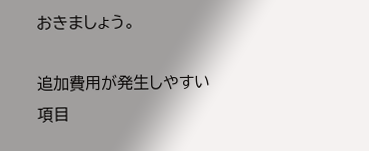おきましょう。

追加費用が発生しやすい項目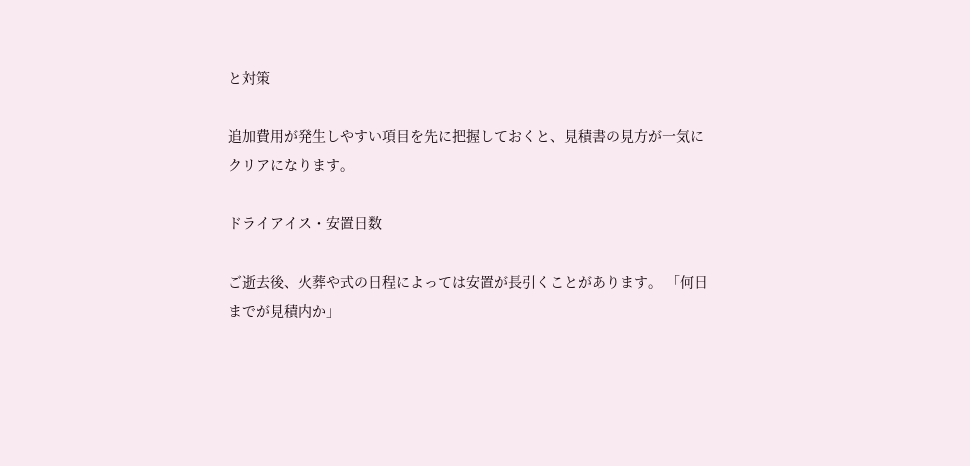と対策

追加費用が発生しやすい項目を先に把握しておくと、見積書の見方が一気にクリアになります。

ドライアイス・安置日数

ご逝去後、火葬や式の日程によっては安置が長引くことがあります。 「何日までが見積内か」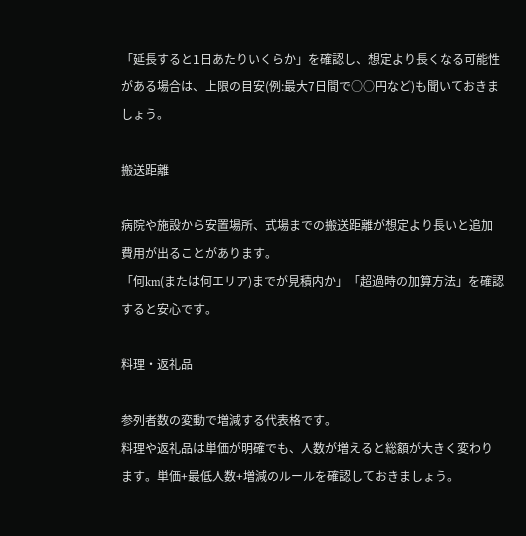「延長すると1日あたりいくらか」を確認し、想定より長くなる可能性がある場合は、上限の目安(例:最大7日間で○○円など)も聞いておきましょう。

搬送距離

病院や施設から安置場所、式場までの搬送距離が想定より長いと追加費用が出ることがあります。
「何km(または何エリア)までが見積内か」「超過時の加算方法」を確認すると安心です。

料理・返礼品

参列者数の変動で増減する代表格です。
料理や返礼品は単価が明確でも、人数が増えると総額が大きく変わります。単価+最低人数+増減のルールを確認しておきましょう。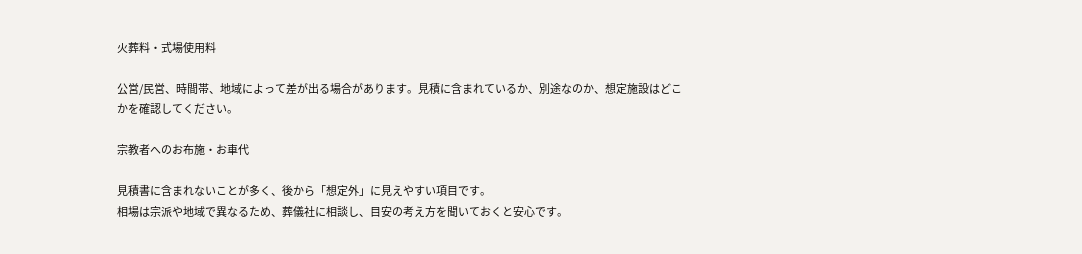火葬料・式場使用料

公営/民営、時間帯、地域によって差が出る場合があります。見積に含まれているか、別途なのか、想定施設はどこかを確認してください。

宗教者へのお布施・お車代

見積書に含まれないことが多く、後から「想定外」に見えやすい項目です。
相場は宗派や地域で異なるため、葬儀社に相談し、目安の考え方を聞いておくと安心です。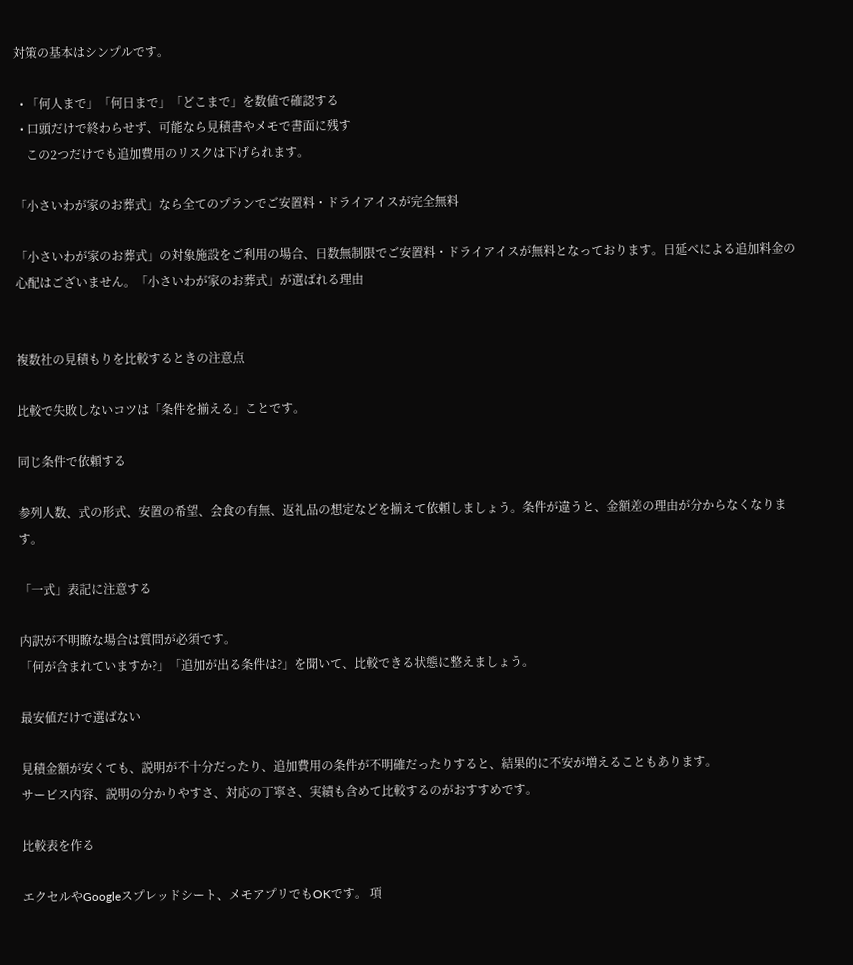対策の基本はシンプルです。

  • 「何人まで」「何日まで」「どこまで」を数値で確認する
  • 口頭だけで終わらせず、可能なら見積書やメモで書面に残す
    この2つだけでも追加費用のリスクは下げられます。

「小さいわが家のお葬式」なら全てのプランでご安置料・ドライアイスが完全無料

「小さいわが家のお葬式」の対象施設をご利用の場合、日数無制限でご安置料・ドライアイスが無料となっております。日延べによる追加料金の心配はございません。「小さいわが家のお葬式」が選ばれる理由


複数社の見積もりを比較するときの注意点

比較で失敗しないコツは「条件を揃える」ことです。

同じ条件で依頼する

参列人数、式の形式、安置の希望、会食の有無、返礼品の想定などを揃えて依頼しましょう。条件が違うと、金額差の理由が分からなくなります。

「一式」表記に注意する

内訳が不明瞭な場合は質問が必須です。
「何が含まれていますか?」「追加が出る条件は?」を聞いて、比較できる状態に整えましょう。

最安値だけで選ばない

見積金額が安くても、説明が不十分だったり、追加費用の条件が不明確だったりすると、結果的に不安が増えることもあります。
サービス内容、説明の分かりやすさ、対応の丁寧さ、実績も含めて比較するのがおすすめです。

比較表を作る

エクセルやGoogleスプレッドシート、メモアプリでもOKです。 項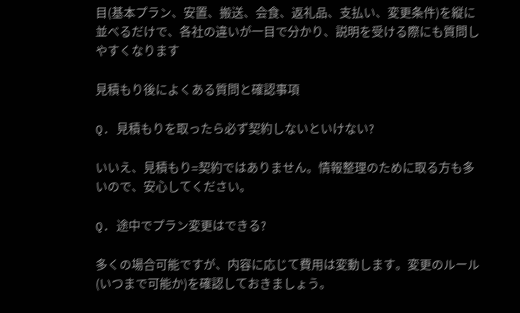目(基本プラン、安置、搬送、会食、返礼品、支払い、変更条件)を縦に並べるだけで、各社の違いが一目で分かり、説明を受ける際にも質問しやすくなります

見積もり後によくある質問と確認事項

Q. 見積もりを取ったら必ず契約しないといけない?

いいえ、見積もり=契約ではありません。情報整理のために取る方も多いので、安心してください。

Q. 途中でプラン変更はできる?

多くの場合可能ですが、内容に応じて費用は変動します。変更のルール(いつまで可能か)を確認しておきましょう。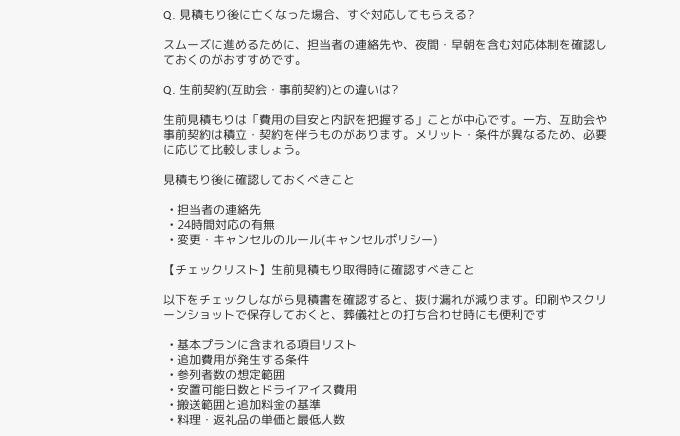Q. 見積もり後に亡くなった場合、すぐ対応してもらえる?

スムーズに進めるために、担当者の連絡先や、夜間・早朝を含む対応体制を確認しておくのがおすすめです。

Q. 生前契約(互助会・事前契約)との違いは?

生前見積もりは「費用の目安と内訳を把握する」ことが中心です。一方、互助会や事前契約は積立・契約を伴うものがあります。メリット・条件が異なるため、必要に応じて比較しましょう。

見積もり後に確認しておくべきこと

  • 担当者の連絡先
  • 24時間対応の有無
  • 変更・キャンセルのルール(キャンセルポリシー)

【チェックリスト】生前見積もり取得時に確認すべきこと

以下をチェックしながら見積書を確認すると、抜け漏れが減ります。印刷やスクリーンショットで保存しておくと、葬儀社との打ち合わせ時にも便利です

  • 基本プランに含まれる項目リスト
  • 追加費用が発生する条件
  • 参列者数の想定範囲
  • 安置可能日数とドライアイス費用
  • 搬送範囲と追加料金の基準
  • 料理・返礼品の単価と最低人数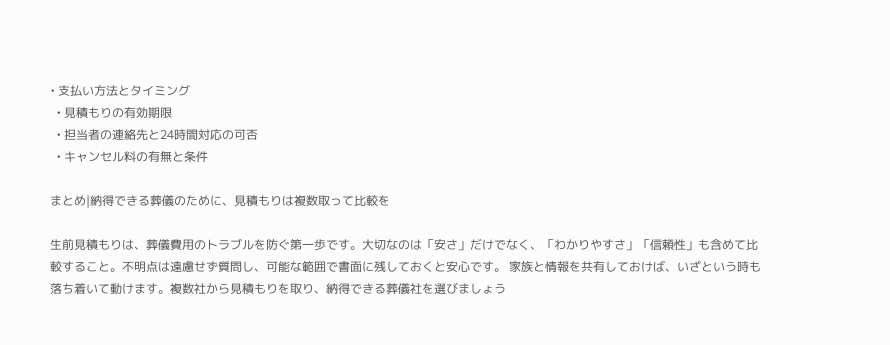• 支払い方法とタイミング
  • 見積もりの有効期限
  • 担当者の連絡先と24時間対応の可否
  • キャンセル料の有無と条件

まとめ|納得できる葬儀のために、見積もりは複数取って比較を

生前見積もりは、葬儀費用のトラブルを防ぐ第一歩です。大切なのは「安さ」だけでなく、「わかりやすさ」「信頼性」も含めて比較すること。不明点は遠慮せず質問し、可能な範囲で書面に残しておくと安心です。 家族と情報を共有しておけば、いざという時も落ち着いて動けます。複数社から見積もりを取り、納得できる葬儀社を選びましょう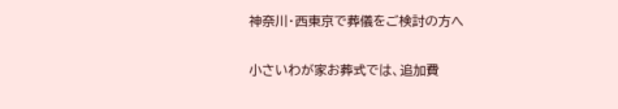神奈川・西東京で葬儀をご検討の方へ

小さいわが家お葬式では、追加費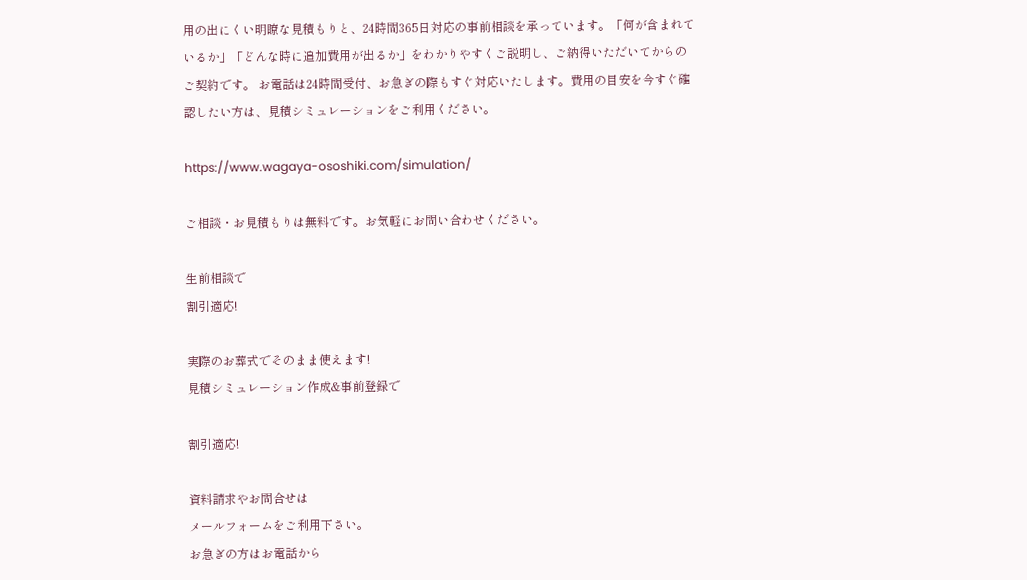用の出にくい明瞭な見積もりと、24時間365日対応の事前相談を承っています。「何が含まれているか」「どんな時に追加費用が出るか」をわかりやすくご説明し、ご納得いただいてからのご契約です。 お電話は24時間受付、お急ぎの際もすぐ対応いたします。費用の目安を今すぐ確認したい方は、見積シミュレーションをご利用ください。

https://www.wagaya-ososhiki.com/simulation/

ご相談・お見積もりは無料です。お気軽にお問い合わせください。

生前相談で
割引適応!

実際のお葬式でそのまま使えます!
見積シミュレーション作成&事前登録で

割引適応!

資料請求やお問合せは
メールフォームをご利用下さい。
お急ぎの方はお電話から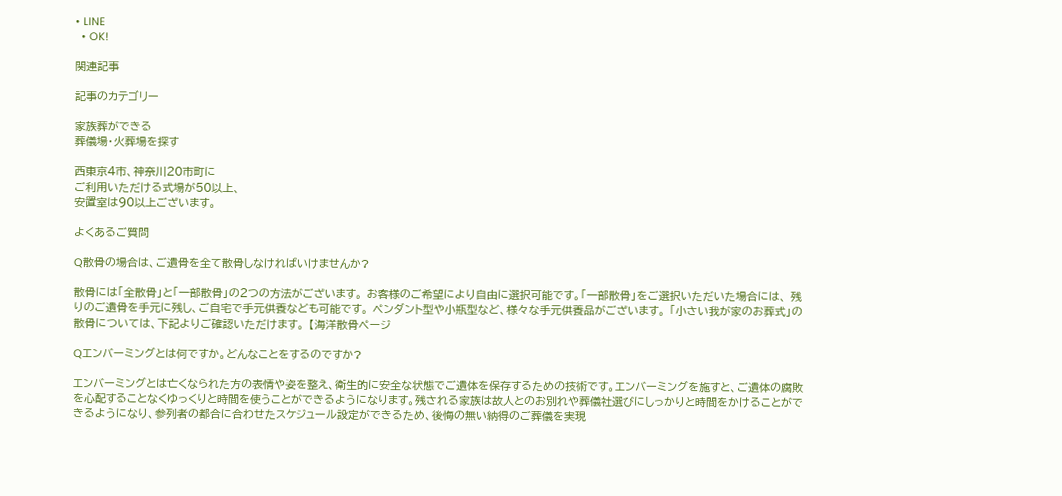• LINE
  • OK!

関連記事

記事のカテゴリー

家族葬ができる
葬儀場・火葬場を探す

西東京4市、神奈川20市町に
ご利用いただける式場が50以上、
安置室は90以上ございます。

よくあるご質問

Q散骨の場合は、ご遺骨を全て散骨しなければいけませんか?

散骨には「全散骨」と「一部散骨」の2つの方法がございます。 お客様のご希望により自由に選択可能です。「一部散骨」をご選択いただいた場合には、 残りのご遺骨を手元に残し、ご自宅で手元供養なども可能です。 ペンダント型や小瓶型など、様々な手元供養品がございます。 「小さい我が家のお葬式」の散骨については、下記よりご確認いただけます。 【海洋散骨ページ

Qエンバーミングとは何ですか。どんなことをするのですか?

エンバーミングとは亡くなられた方の表情や姿を整え、衛生的に安全な状態でご遺体を保存するための技術です。エンバーミングを施すと、ご遺体の腐敗を心配することなくゆっくりと時間を使うことができるようになります。残される家族は故人とのお別れや葬儀社選びにしっかりと時間をかけることができるようになり、参列者の都合に合わせたスケジュール設定ができるため、後悔の無い納得のご葬儀を実現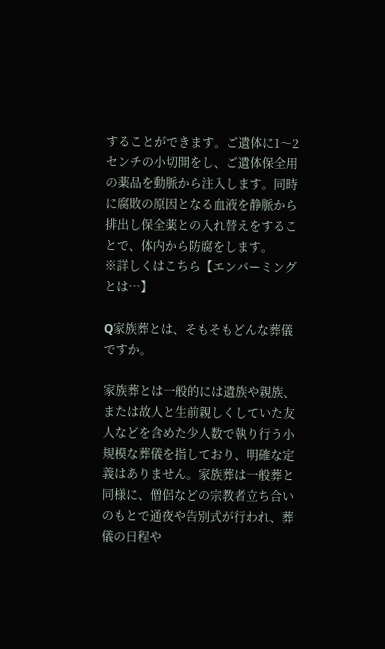することができます。ご遺体に1〜2センチの⼩切開をし、ご遺体保全⽤の薬品を動脈から注⼊します。同時に腐敗の原因となる⾎液を静脈から排出し保全薬との⼊れ替えをすることで、体内から防腐をします。
※詳しくはこちら【エンバーミングとは…】

Q家族葬とは、そもそもどんな葬儀ですか。

家族葬とは一般的には遺族や親族、または故人と生前親しくしていた友人などを含めた少人数で執り行う小規模な葬儀を指しており、明確な定義はありません。家族葬は一般葬と同様に、僧侶などの宗教者立ち合いのもとで通夜や告別式が行われ、葬儀の日程や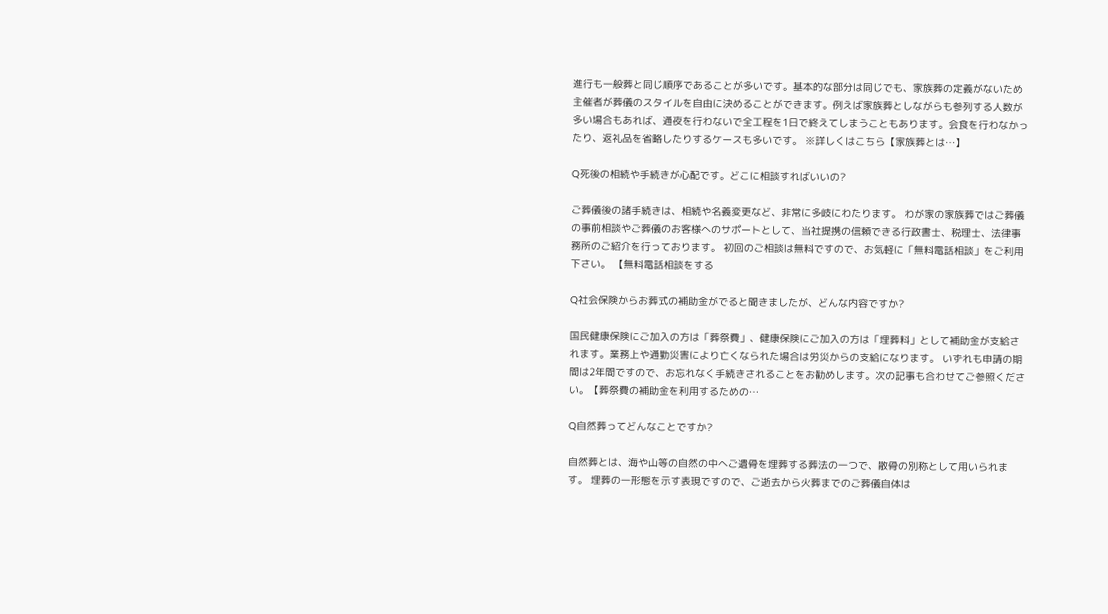進行も一般葬と同じ順序であることが多いです。基本的な部分は同じでも、家族葬の定義がないため主催者が葬儀のスタイルを自由に決めることができます。例えば家族葬としながらも参列する人数が多い場合もあれば、通夜を行わないで全工程を1日で終えてしまうこともあります。会食を行わなかったり、返礼品を省略したりするケースも多いです。 ※詳しくはこちら【家族葬とは…】

Q死後の相続や手続きが心配です。どこに相談すればいいの?

ご葬儀後の諸手続きは、相続や名義変更など、非常に多岐にわたります。 わが家の家族葬ではご葬儀の事前相談やご葬儀のお客様へのサポートとして、当社提携の信頼できる行政書士、税理士、法律事務所のご紹介を行っております。 初回のご相談は無料ですので、お気軽に「無料電話相談」をご利用下さい。 【無料電話相談をする

Q社会保険からお葬式の補助金がでると聞きましたが、どんな内容ですか?

国民健康保険にご加入の方は「葬祭費」、健康保険にご加入の方は「埋葬料」として補助金が支給されます。業務上や通勤災害により亡くなられた場合は労災からの支給になります。 いずれも申請の期間は2年間ですので、お忘れなく手続きされることをお勧めします。次の記事も合わせてご参照ください。【葬祭費の補助金を利用するための…

Q自然葬ってどんなことですか?

自然葬とは、海や山等の自然の中へご遺骨を埋葬する葬法の一つで、散骨の別称として用いられます。 埋葬の一形態を示す表現ですので、ご逝去から火葬までのご葬儀自体は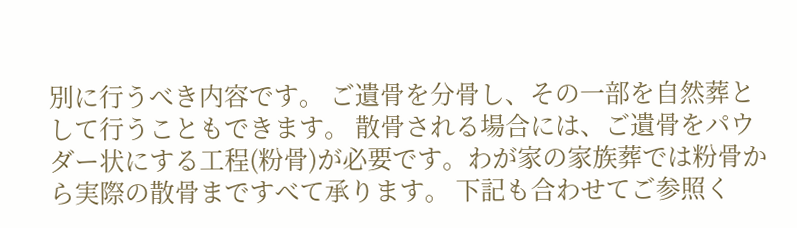別に行うべき内容です。 ご遺骨を分骨し、その一部を自然葬として行うこともできます。 散骨される場合には、ご遺骨をパウダー状にする工程(粉骨)が必要です。わが家の家族葬では粉骨から実際の散骨まですべて承ります。 下記も合わせてご参照く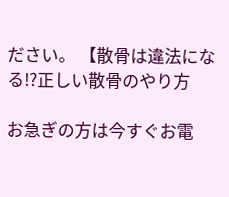ださい。 【散骨は違法になる!?正しい散骨のやり方

お急ぎの方は今すぐお電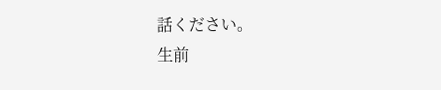話ください。
生前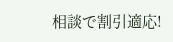相談で割引適応!